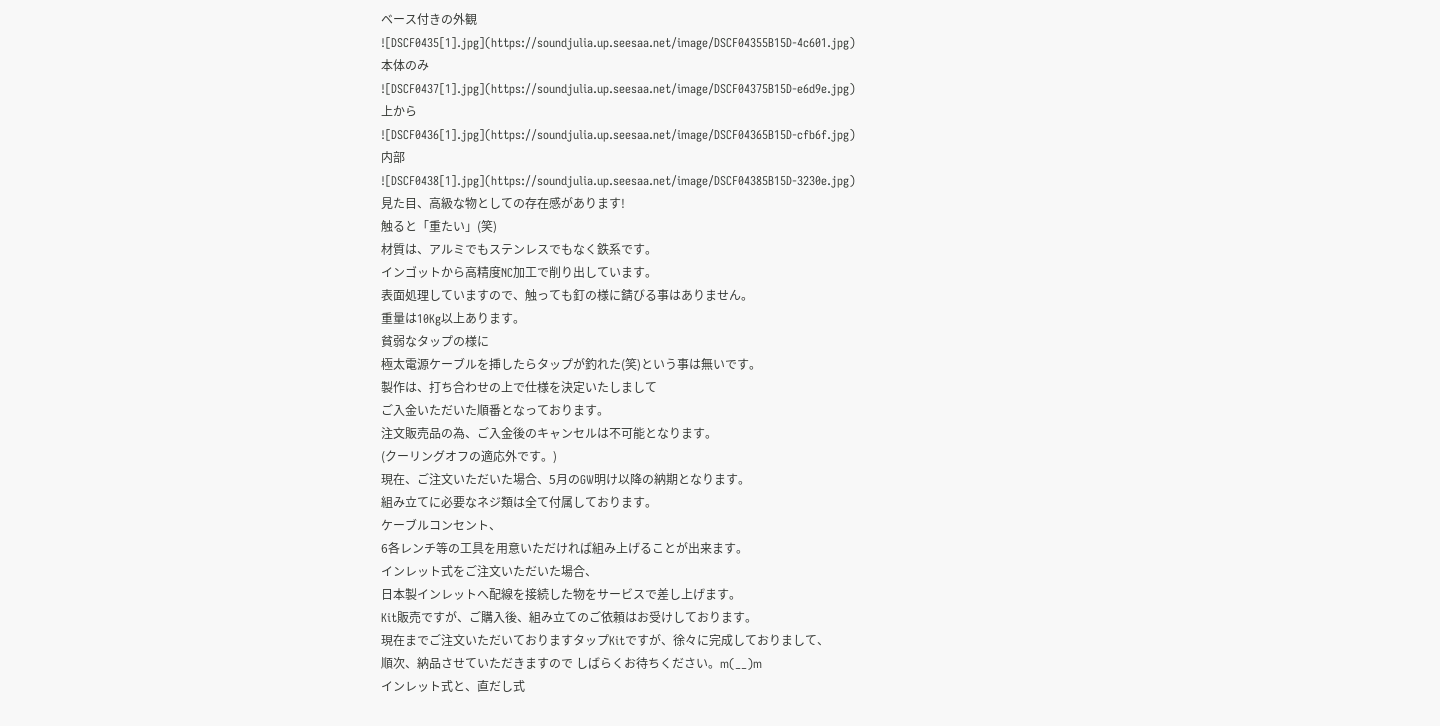ベース付きの外観
![DSCF0435[1].jpg](https://soundjulia.up.seesaa.net/image/DSCF04355B15D-4c601.jpg)
本体のみ
![DSCF0437[1].jpg](https://soundjulia.up.seesaa.net/image/DSCF04375B15D-e6d9e.jpg)
上から
![DSCF0436[1].jpg](https://soundjulia.up.seesaa.net/image/DSCF04365B15D-cfb6f.jpg)
内部
![DSCF0438[1].jpg](https://soundjulia.up.seesaa.net/image/DSCF04385B15D-3230e.jpg)
見た目、高級な物としての存在感があります!
触ると「重たい」(笑)
材質は、アルミでもステンレスでもなく鉄系です。
インゴットから高精度NC加工で削り出しています。
表面処理していますので、触っても釘の様に錆びる事はありません。
重量は10Kg以上あります。
貧弱なタップの様に
極太電源ケーブルを挿したらタップが釣れた(笑)という事は無いです。
製作は、打ち合わせの上で仕様を決定いたしまして
ご入金いただいた順番となっております。
注文販売品の為、ご入金後のキャンセルは不可能となります。
(クーリングオフの適応外です。)
現在、ご注文いただいた場合、5月のGW明け以降の納期となります。
組み立てに必要なネジ類は全て付属しております。
ケーブルコンセント、
6各レンチ等の工具を用意いただければ組み上げることが出来ます。
インレット式をご注文いただいた場合、
日本製インレットへ配線を接続した物をサービスで差し上げます。
Kit販売ですが、ご購入後、組み立てのご依頼はお受けしております。
現在までご注文いただいておりますタップKitですが、徐々に完成しておりまして、
順次、納品させていただきますので しばらくお待ちください。m(__)m
インレット式と、直だし式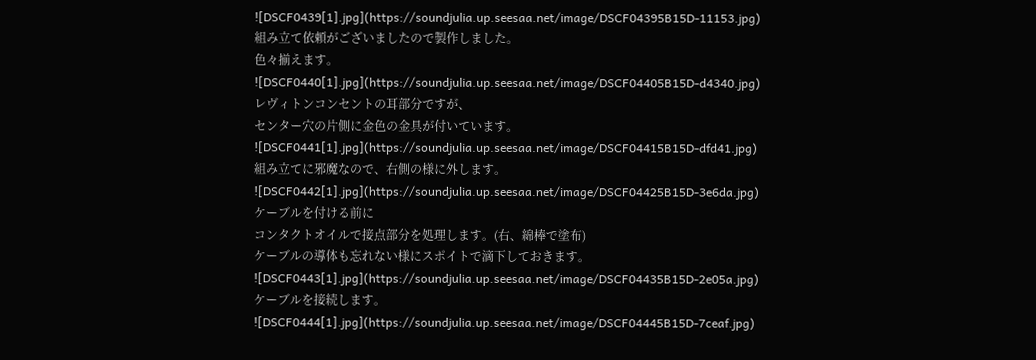![DSCF0439[1].jpg](https://soundjulia.up.seesaa.net/image/DSCF04395B15D-11153.jpg)
組み立て依頼がございましたので製作しました。
色々揃えます。
![DSCF0440[1].jpg](https://soundjulia.up.seesaa.net/image/DSCF04405B15D-d4340.jpg)
レヴィトンコンセントの耳部分ですが、
センター穴の片側に金色の金具が付いています。
![DSCF0441[1].jpg](https://soundjulia.up.seesaa.net/image/DSCF04415B15D-dfd41.jpg)
組み立てに邪魔なので、右側の様に外します。
![DSCF0442[1].jpg](https://soundjulia.up.seesaa.net/image/DSCF04425B15D-3e6da.jpg)
ケーブルを付ける前に
コンタクトオイルで接点部分を処理します。(右、綿棒で塗布)
ケーブルの導体も忘れない様にスポイトで滴下しておきます。
![DSCF0443[1].jpg](https://soundjulia.up.seesaa.net/image/DSCF04435B15D-2e05a.jpg)
ケーブルを接続します。
![DSCF0444[1].jpg](https://soundjulia.up.seesaa.net/image/DSCF04445B15D-7ceaf.jpg)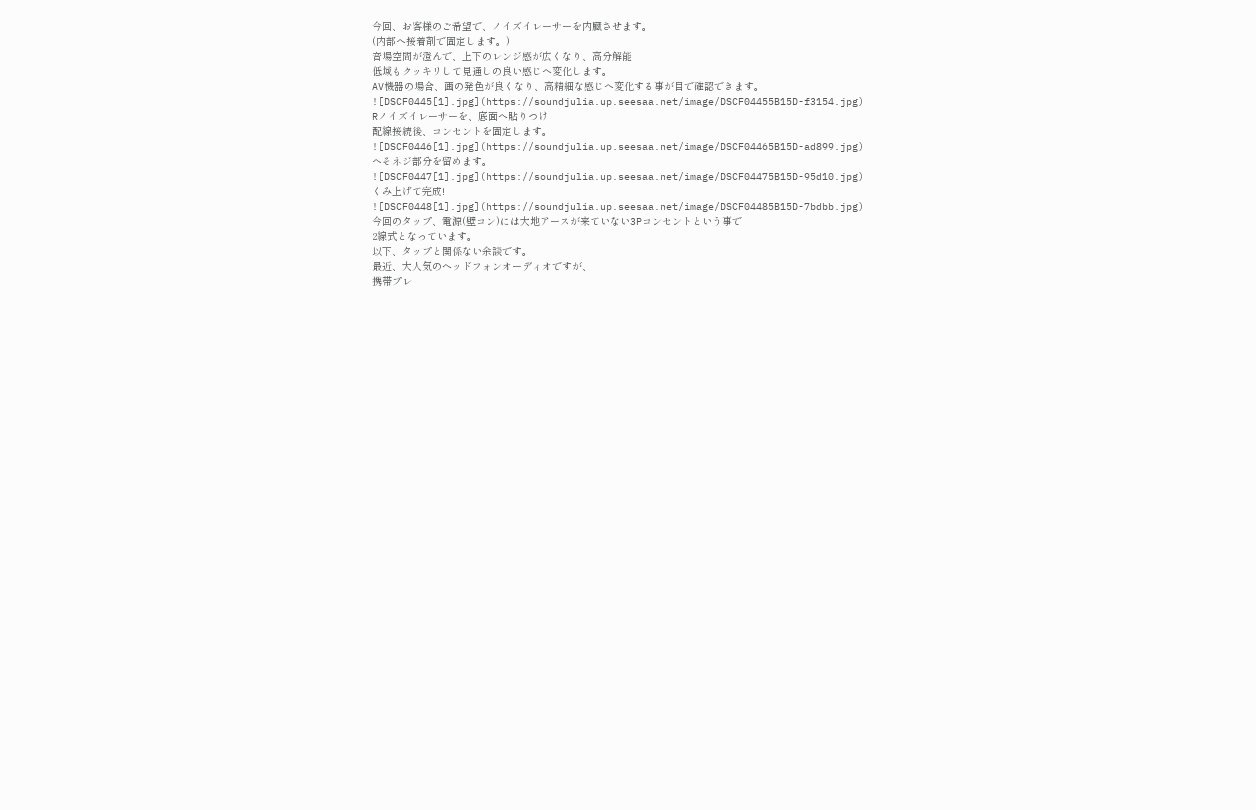今回、お客様のご希望で、ノイズイレーサーを内臓させます。
(内部へ接着剤で固定します。)
音場空間が澄んで、上下のレンジ感が広くなり、高分解能
低域もクッキリして見通しの良い感じへ変化します。
AV機器の場合、画の発色が良くなり、高精細な感じへ変化する事が目で確認できます。
![DSCF0445[1].jpg](https://soundjulia.up.seesaa.net/image/DSCF04455B15D-f3154.jpg)
Rノイズイレーサーを、底面へ貼りつけ
配線接続後、コンセントを固定します。
![DSCF0446[1].jpg](https://soundjulia.up.seesaa.net/image/DSCF04465B15D-ad899.jpg)
へそネジ部分を留めます。
![DSCF0447[1].jpg](https://soundjulia.up.seesaa.net/image/DSCF04475B15D-95d10.jpg)
くみ上げて完成!
![DSCF0448[1].jpg](https://soundjulia.up.seesaa.net/image/DSCF04485B15D-7bdbb.jpg)
今回のタップ、電源(壁コン)には大地アースが来ていない3Pコンセントという事で
2線式となっています。
以下、タップと関係ない余談です。
最近、大人気のヘッドフォンオーディオですが、
携帯プレ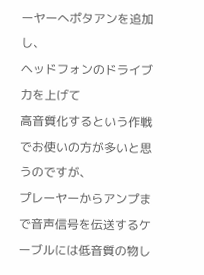ーヤーへポタアンを追加し、
ヘッドフォンのドライブ力を上げて
高音質化するという作戦でお使いの方が多いと思うのですが、
プレーヤーからアンプまで音声信号を伝送するケーブルには低音質の物し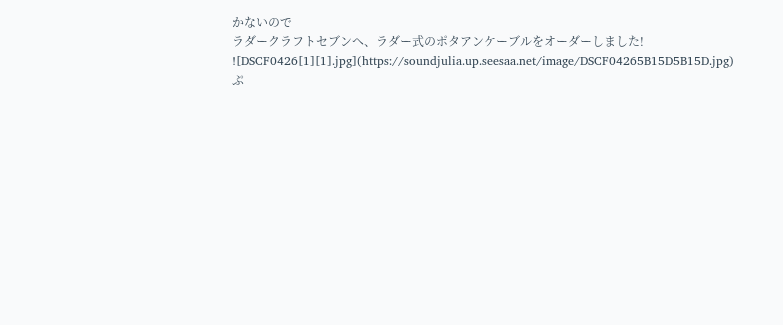かないので
ラダークラフトセブンへ、ラダー式のポタアンケーブルをオーダーしました!
![DSCF0426[1][1].jpg](https://soundjulia.up.seesaa.net/image/DSCF04265B15D5B15D.jpg)
ぷ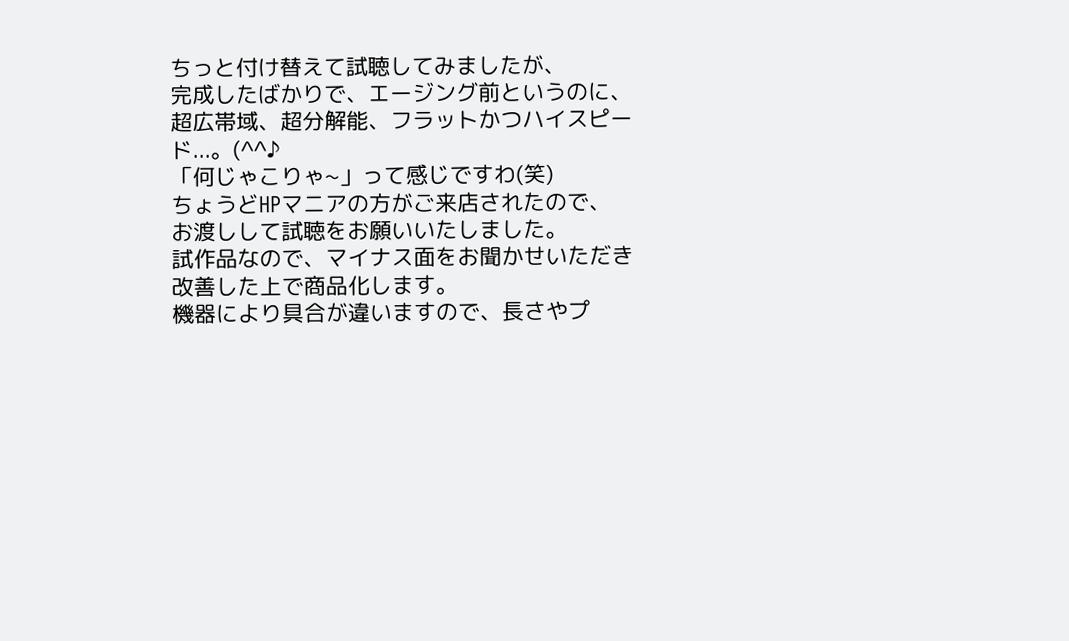ちっと付け替えて試聴してみましたが、
完成したばかりで、エージング前というのに、
超広帯域、超分解能、フラットかつハイスピード...。(^^♪
「何じゃこりゃ~」って感じですわ(笑)
ちょうどHPマニアの方がご来店されたので、
お渡しして試聴をお願いいたしました。
試作品なので、マイナス面をお聞かせいただき改善した上で商品化します。
機器により具合が違いますので、長さやプ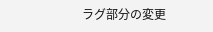ラグ部分の変更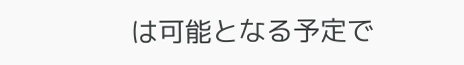は可能となる予定で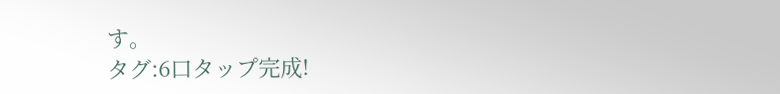す。
タグ:6口タップ完成!